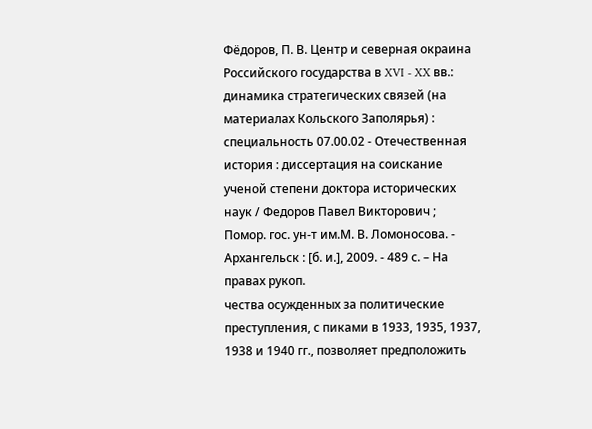Фёдоров, П. В. Центр и северная окраина Российского государства в XVI - XX вв.: динамика стратегических связей (на материалах Кольского Заполярья) : специальность 07.00.02 - Отечественная история : диссертация на соискание ученой степени доктора исторических наук / Федоров Павел Викторович ; Помор. гос. ун-т им.М. В. Ломоносова. - Архангельск : [б. и.], 2009. - 489 с. – На правах рукоп.
чества осужденных за политические преступления, с пиками в 1933, 1935, 1937, 1938 и 1940 гг., позволяет предположить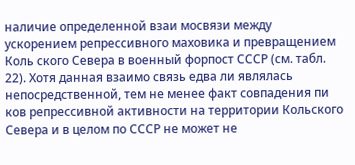наличие определенной взаи мосвязи между ускорением репрессивного маховика и превращением Коль ского Севера в военный форпост СССР (см. табл. 22). Хотя данная взаимо связь едва ли являлась непосредственной, тем не менее факт совпадения пи ков репрессивной активности на территории Кольского Севера и в целом по СССР не может не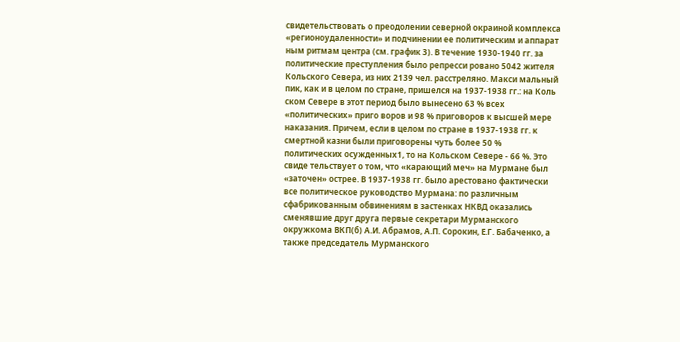свидетельствовать о преодолении северной окраиной комплекса «регионоудаленности» и подчинении ее политическим и аппарат ным ритмам центра (см. график 3). В течение 1930-1940 гг. за политические преступления было репресси ровано 5042 жителя Кольского Севера, из них 2139 чел. расстреляно. Макси мальный пик, как и в целом по стране, пришелся на 1937-1938 гг.: на Коль ском Севере в этот период было вынесено 63 % всех «политических» приго воров и 98 % приговоров к высшей мере наказания. Причем, если в целом по стране в 1937-1938 гг. к смертной казни были приговорены чуть более 50 % политических осужденных1, то на Кольском Севере - 66 %. Это свиде тельствует о том, что «карающий меч» на Мурмане был «заточен» острее. В 1937-1938 гг. было арестовано фактически все политическое руководство Мурмана: по различным сфабрикованным обвинениям в застенках НКВД оказались сменявшие друг друга первые секретари Мурманского окружкома ВКП(б) А.И. Абрамов, А.П. Сорокин, Е.Г. Бабаченко, а также председатель Мурманского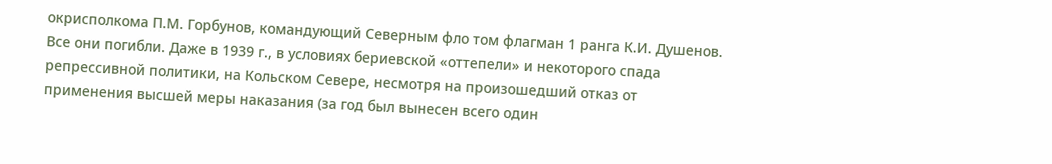окрисполкома П.М. Горбунов, командующий Северным фло том флагман 1 ранга К.И. Душенов. Все они погибли. Даже в 1939 г., в условиях бериевской «оттепели» и некоторого спада репрессивной политики, на Кольском Севере, несмотря на произошедший отказ от применения высшей меры наказания (за год был вынесен всего один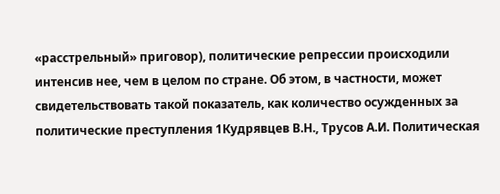«расстрельный» приговор), политические репрессии происходили интенсив нее, чем в целом по стране. Об этом, в частности, может свидетельствовать такой показатель, как количество осужденных за политические преступления 1Кудрявцев В.Н., Трусов А.И. Политическая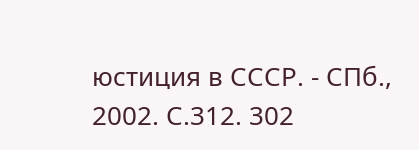юстиция в СССР. - СПб., 2002. С.312. 302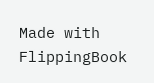Made with FlippingBook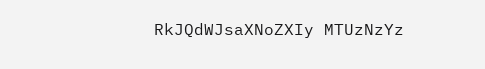RkJQdWJsaXNoZXIy MTUzNzYz